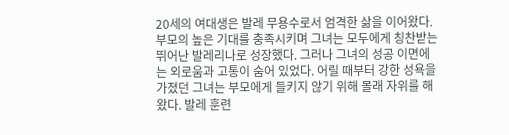20세의 여대생은 발레 무용수로서 엄격한 삶을 이어왔다. 부모의 높은 기대를 충족시키며 그녀는 모두에게 칭찬받는 뛰어난 발레리나로 성장했다. 그러나 그녀의 성공 이면에는 외로움과 고통이 숨어 있었다. 어릴 때부터 강한 성욕을 가졌던 그녀는 부모에게 들키지 않기 위해 몰래 자위를 해왔다. 발레 훈련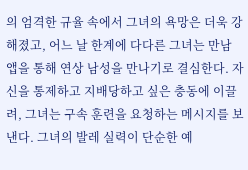의 엄격한 규율 속에서 그녀의 욕망은 더욱 강해졌고, 어느 날 한계에 다다른 그녀는 만남 앱을 통해 연상 남성을 만나기로 결심한다. 자신을 통제하고 지배당하고 싶은 충동에 이끌려, 그녀는 구속 훈련을 요청하는 메시지를 보낸다. 그녀의 발레 실력이 단순한 예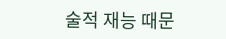술적 재능 때문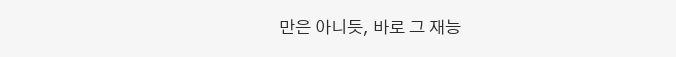만은 아니듯, 바로 그 재능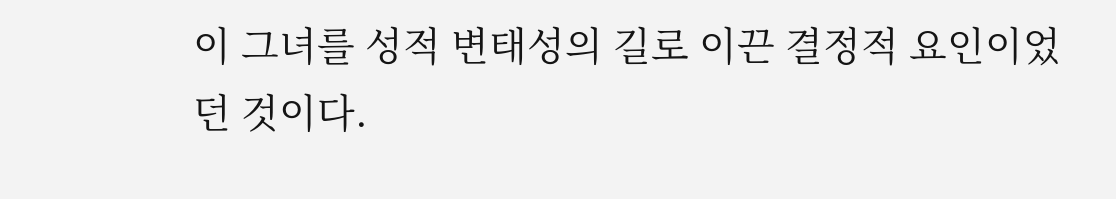이 그녀를 성적 변태성의 길로 이끈 결정적 요인이었던 것이다.